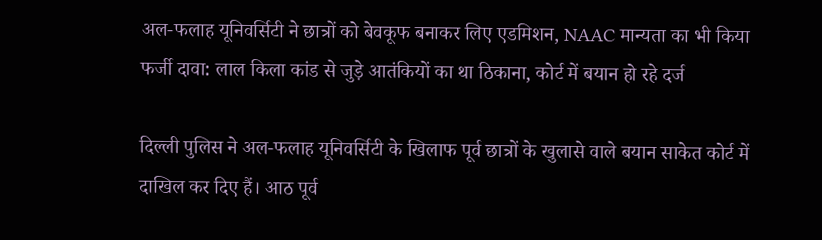अल-फलाह यूनिवर्सिटी ने छात्रों को बेवकूफ बनाकर लिए एडमिशन, NAAC मान्यता का भी किया फर्जी दावा: लाल किला कांड से जुड़े आतंकियों का था ठिकाना, कोर्ट में बयान हो रहे दर्ज

दिल्ली पुलिस ने अल-फलाह यूनिवर्सिटी के खिलाफ पूर्व छात्रों के खुलासे वाले बयान साकेत कोर्ट में दाखिल कर दिए हैं। आठ पूर्व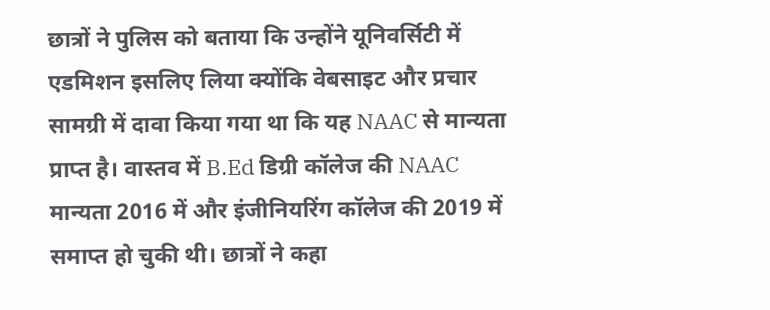छात्रों ने पुलिस को बताया कि उन्होंने यूनिवर्सिटी में एडमिशन इसलिए लिया क्योंकि वेबसाइट और प्रचार सामग्री में दावा किया गया था कि यह NAAC से मान्यता प्राप्त है। वास्तव में B.Ed डिग्री कॉलेज की NAAC मान्यता 2016 में और इंजीनियरिंग कॉलेज की 2019 में समाप्त हो चुकी थी। छात्रों ने कहा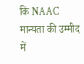कि NAAC मान्यता की उम्मीद में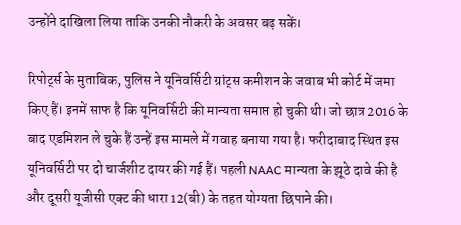उन्होंने दाखिला लिया ताकि उनकी नौकरी के अवसर बढ़ सकें।

रिपोर्ट्स के मुताबिक, पुलिस ने यूनिवर्सिटी ग्रांट्स कमीशन के जवाब भी कोर्ट में जमा किए हैं। इनमें साफ है कि यूनिवर्सिटी की मान्यता समाप्त हो चुकी थी। जो छात्र 2016 के बाद एडमिशन ले चुके हैं उन्हें इस मामले में गवाह बनाया गया है। फरीदाबाद स्थित इस यूनिवर्सिटी पर दो चार्जशीट दायर की गई हैं। पहली NAAC मान्यता के झूठे दावे की है और दूसरी यूजीसी एक्ट की धारा 12(बी) के तहत योग्यता छिपाने की।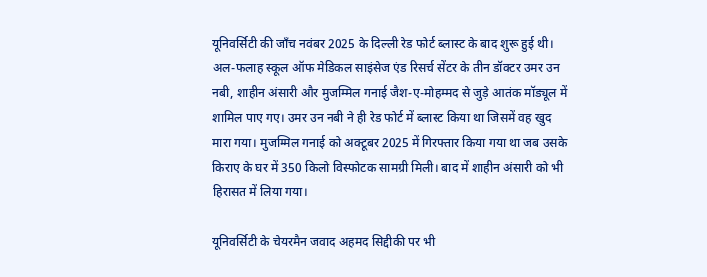यूनिवर्सिटी की जाँच नवंबर 2025 के दिल्ली रेड फोर्ट ब्लास्ट के बाद शुरू हुई थी। अल-फलाह स्कूल ऑफ मेडिकल साइंसेज एंड रिसर्च सेंटर के तीन डॉक्टर उमर उन नबी, शाहीन अंसारी और मुजम्मिल गनाई जैश-ए-मोहम्मद से जुड़े आतंक मॉड्यूल में शामिल पाए गए। उमर उन नबी ने ही रेड फोर्ट में ब्लास्ट किया था जिसमें वह खुद मारा गया। मुजम्मिल गनाई को अक्टूबर 2025 में गिरफ्तार किया गया था जब उसके किराए के घर में 350 किलो विस्फोटक सामग्री मिली। बाद में शाहीन अंसारी को भी हिरासत में लिया गया।

यूनिवर्सिटी के चेयरमैन जवाद अहमद सिद्दीकी पर भी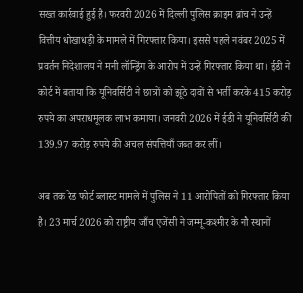सख्त कार्रवाई हुई है। फरवरी 2026 में दिल्ली पुलिस क्राइम ब्रांच ने उन्हें वित्तीय धोखाधड़ी के मामले में गिरफ्तार किया। इससे पहले नवंबर 2025 में प्रवर्तन निदेशालय ने मनी लॉन्ड्रिंग के आरोप में उन्हें गिरफ्तार किया था। ईडी ने कोर्ट में बताया कि यूनिवर्सिटी ने छात्रों को झूठे दावों से भर्ती करके 415 करोड़ रुपये का अपराधमूलक लाभ कमाया। जनवरी 2026 में ईडी ने यूनिवर्सिटी की 139.97 करोड़ रुपये की अचल संपत्तियाँ जब्त कर लीं।

अब तक रेड फोर्ट ब्लास्ट मामले में पुलिस ने 11 आरोपितों को गिरफ्तार किया है। 23 मार्च 2026 को राष्ट्रीय जाँच एजेंसी ने जम्मू-कश्मीर के नौ स्थानों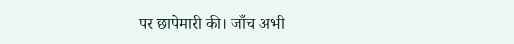पर छापेमारी की। जाँच अभी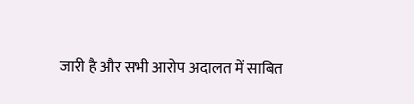जारी है और सभी आरोप अदालत में साबित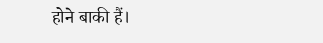होने बाकी हैं।